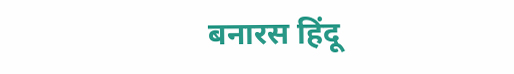बनारस हिंदू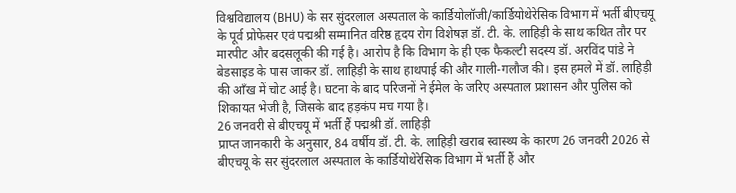विश्वविद्यालय (BHU) के सर सुंदरलाल अस्पताल के कार्डियोलॉजी/कार्डियोथेरेसिक विभाग में भर्ती बीएचयू के पूर्व प्रोफेसर एवं पद्मश्री सम्मानित वरिष्ठ हृदय रोग विशेषज्ञ डॉ. टी. के. लाहिड़ी के साथ कथित तौर पर मारपीट और बदसलूकी की गई है। आरोप है कि विभाग के ही एक फैकल्टी सदस्य डॉ. अरविंद पांडे ने बेडसाइड के पास जाकर डॉ. लाहिड़ी के साथ हाथपाई की और गाली-गलौज की। इस हमले में डॉ. लाहिड़ी की आँख में चोट आई है। घटना के बाद परिजनों ने ईमेल के जरिए अस्पताल प्रशासन और पुलिस को शिकायत भेजी है, जिसके बाद हड़कंप मच गया है।
26 जनवरी से बीएचयू में भर्ती हैं पद्मश्री डॉ. लाहिड़ी
प्राप्त जानकारी के अनुसार, 84 वर्षीय डॉ. टी. के. लाहिड़ी खराब स्वास्थ्य के कारण 26 जनवरी 2026 से बीएचयू के सर सुंदरलाल अस्पताल के कार्डियोथेरेसिक विभाग में भर्ती हैं और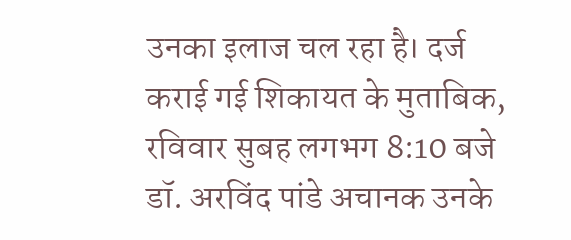उनका इलाज चल रहा है। दर्ज कराई गई शिकायत के मुताबिक, रविवार सुबह लगभग 8:10 बजे डॉ. अरविंद पांडे अचानक उनके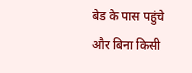बेड के पास पहुंचे और बिना किसी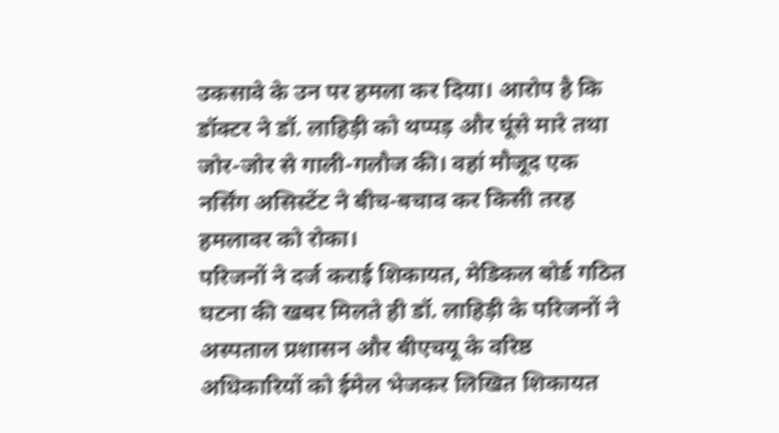उकसावे के उन पर हमला कर दिया। आरोप है कि डॉक्टर ने डॉ. लाहिड़ी को थप्पड़ और घूंसे मारे तथा जोर-जोर से गाली-गलौज की। वहां मौजूद एक नर्सिंग असिस्टेंट ने बीच-बचाव कर किसी तरह हमलावर को रोका।
परिजनों ने दर्ज कराई शिकायत, मेडिकल बोर्ड गठित
घटना की खबर मिलते ही डॉ. लाहिड़ी के परिजनों ने अस्पताल प्रशासन और बीएचयू के वरिष्ठ अधिकारियों को ईमेल भेजकर लिखित शिकायत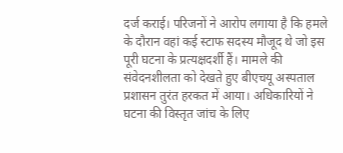दर्ज कराई। परिजनों ने आरोप लगाया है कि हमले के दौरान वहां कई स्टाफ सदस्य मौजूद थे जो इस पूरी घटना के प्रत्यक्षदर्शी हैं। मामले की संवेदनशीलता को देखते हुए बीएचयू अस्पताल प्रशासन तुरंत हरकत में आया। अधिकारियों ने घटना की विस्तृत जांच के लिए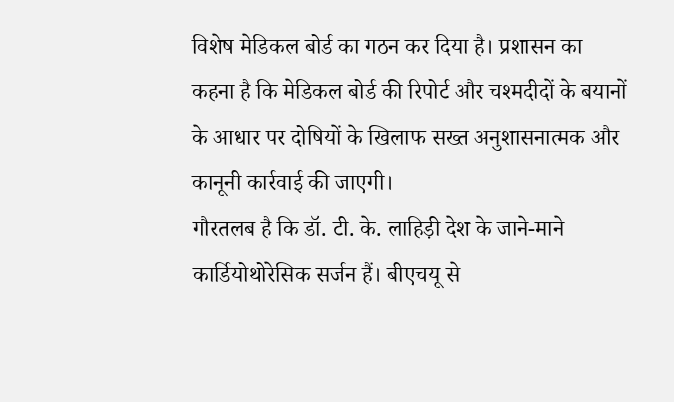विशेष मेडिकल बोर्ड का गठन कर दिया है। प्रशासन का कहना है कि मेडिकल बोर्ड की रिपोर्ट और चश्मदीदों के बयानों के आधार पर दोषियों के खिलाफ सख्त अनुशासनात्मक और कानूनी कार्रवाई की जाएगी।
गौरतलब है कि डॉ. टी. के. लाहिड़ी देश के जाने-माने कार्डियोथोरेसिक सर्जन हैं। बीएचयू से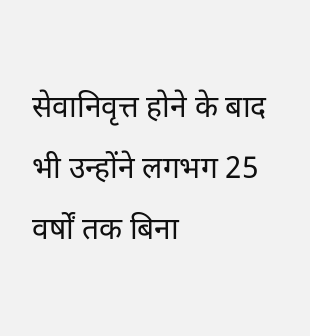सेवानिवृत्त होने के बाद भी उन्होंने लगभग 25 वर्षों तक बिना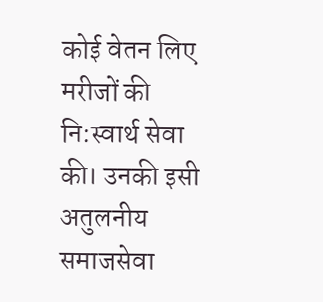कोई वेतन लिए मरीजों की नि:स्वार्थ सेवा की। उनकी इसी अतुलनीय समाजसेवा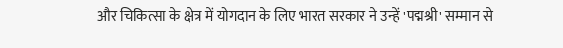और चिकित्सा के क्षेत्र में योगदान के लिए भारत सरकार ने उन्हें 'पद्मश्री' सम्मान से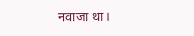नवाजा था।